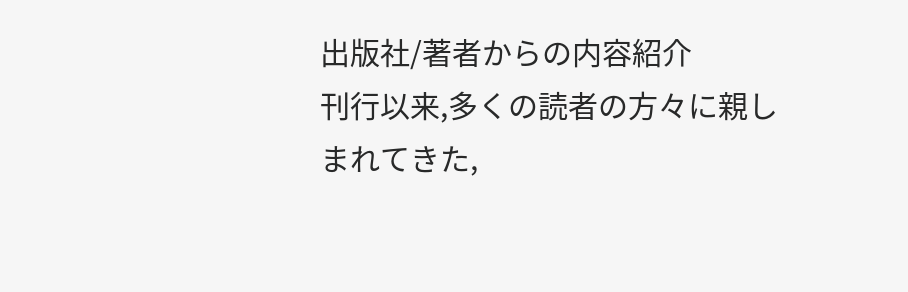出版社/著者からの内容紹介
刊行以来,多くの読者の方々に親しまれてきた,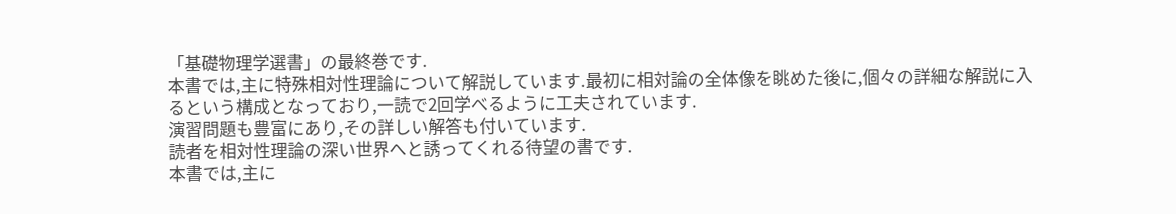「基礎物理学選書」の最終巻です.
本書では,主に特殊相対性理論について解説しています.最初に相対論の全体像を眺めた後に,個々の詳細な解説に入るという構成となっており,一読で2回学べるように工夫されています.
演習問題も豊富にあり,その詳しい解答も付いています.
読者を相対性理論の深い世界へと誘ってくれる待望の書です.
本書では,主に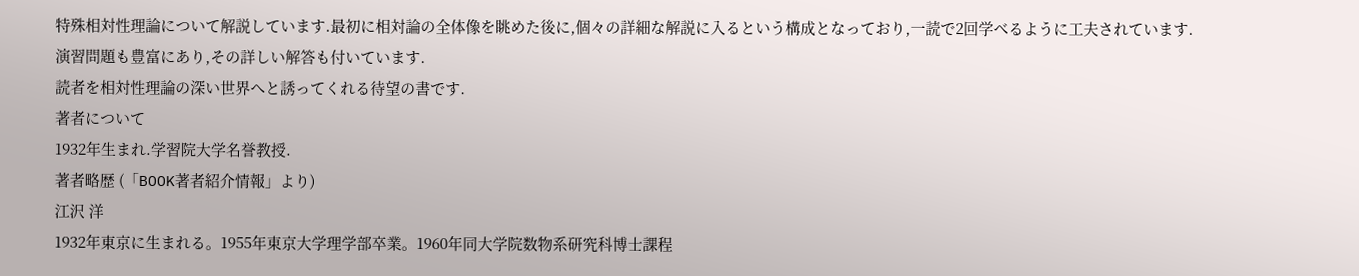特殊相対性理論について解説しています.最初に相対論の全体像を眺めた後に,個々の詳細な解説に入るという構成となっており,一読で2回学べるように工夫されています.
演習問題も豊富にあり,その詳しい解答も付いています.
読者を相対性理論の深い世界へと誘ってくれる待望の書です.
著者について
1932年生まれ.学習院大学名誉教授.
著者略歴 (「BOOK著者紹介情報」より)
江沢 洋
1932年東京に生まれる。1955年東京大学理学部卒業。1960年同大学院数物系研究科博士課程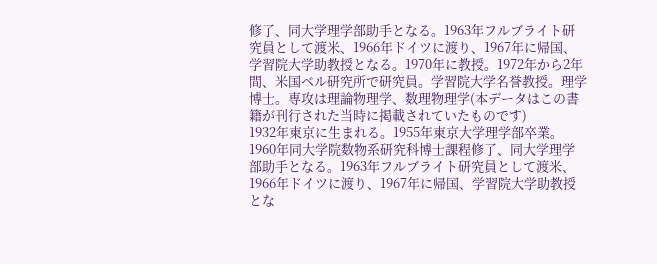修了、同大学理学部助手となる。1963年フルブライト研究員として渡米、1966年ドイツに渡り、1967年に帰国、学習院大学助教授となる。1970年に教授。1972年から2年間、米国ベル研究所で研究員。学習院大学名誉教授。理学博士。専攻は理論物理学、数理物理学(本データはこの書籍が刊行された当時に掲載されていたものです)
1932年東京に生まれる。1955年東京大学理学部卒業。1960年同大学院数物系研究科博士課程修了、同大学理学部助手となる。1963年フルブライト研究員として渡米、1966年ドイツに渡り、1967年に帰国、学習院大学助教授とな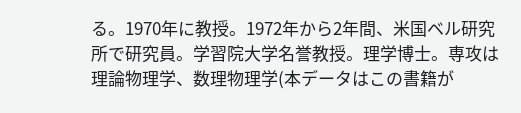る。1970年に教授。1972年から2年間、米国ベル研究所で研究員。学習院大学名誉教授。理学博士。専攻は理論物理学、数理物理学(本データはこの書籍が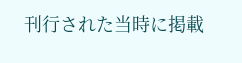刊行された当時に掲載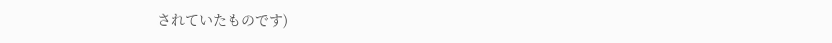されていたものです)